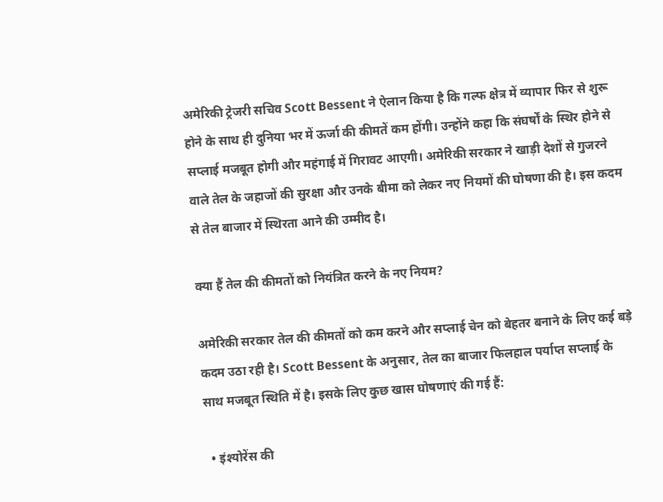अमेरिकी ट्रेजरी सचिव Scott Bessent ने ऐलान किया है कि गल्फ क्षेत्र में व्यापार फिर से शुरू होने के साथ ही दुनिया भर में ऊर्जा की कीमतें कम होंगी। उन्होंने कहा कि संघर्षों के स्थिर होने से सप्लाई मजबूत होगी और महंगाई में गिरावट आएगी। अमेरिकी सरकार ने खाड़ी देशों से गुजरने वाले तेल के जहाजों की सुरक्षा और उनके बीमा को लेकर नए नियमों की घोषणा की है। इस कदम से तेल बाजार में स्थिरता आने की उम्मीद है।

क्या हैं तेल की कीमतों को नियंत्रित करने के नए नियम?

अमेरिकी सरकार तेल की कीमतों को कम करने और सप्लाई चेन को बेहतर बनाने के लिए कई बड़े कदम उठा रही है। Scott Bessent के अनुसार, तेल का बाजार फिलहाल पर्याप्त सप्लाई के साथ मजबूत स्थिति में है। इसके लिए कुछ खास घोषणाएं की गई हैं:

  • इंश्योरेंस की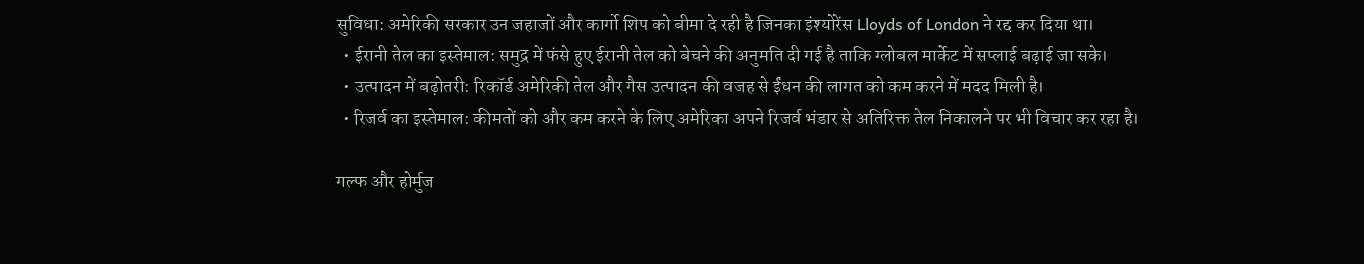सुविधा: अमेरिकी सरकार उन जहाजों और कार्गो शिप को बीमा दे रही है जिनका इंश्योरेंस Lloyds of London ने रद्द कर दिया था।
  • ईरानी तेल का इस्तेमाल: समुद्र में फंसे हुए ईरानी तेल को बेचने की अनुमति दी गई है ताकि ग्लोबल मार्केट में सप्लाई बढ़ाई जा सके।
  • उत्पादन में बढ़ोतरी: रिकॉर्ड अमेरिकी तेल और गैस उत्पादन की वजह से ईंधन की लागत को कम करने में मदद मिली है।
  • रिजर्व का इस्तेमाल: कीमतों को और कम करने के लिए अमेरिका अपने रिजर्व भंडार से अतिरिक्त तेल निकालने पर भी विचार कर रहा है।

गल्फ और होर्मुज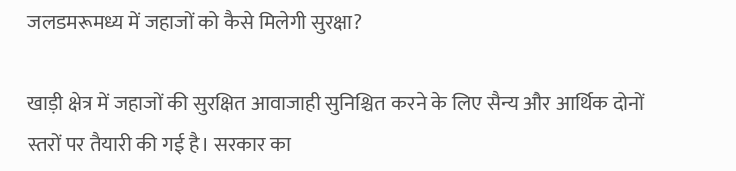जलडमरूमध्य में जहाजों को कैसे मिलेगी सुरक्षा?

खाड़ी क्षेत्र में जहाजों की सुरक्षित आवाजाही सुनिश्चित करने के लिए सैन्य और आर्थिक दोनों स्तरों पर तैयारी की गई है। सरकार का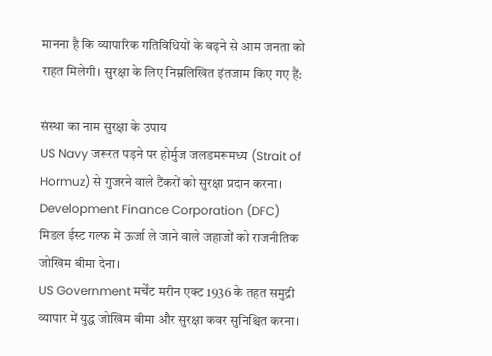मानना है कि व्यापारिक गतिविधियों के बढ़ने से आम जनता को राहत मिलेगी। सुरक्षा के लिए निम्नलिखित इंतजाम किए गए हैं:

संस्था का नाम सुरक्षा के उपाय
US Navy जरूरत पड़ने पर होर्मुज जलडमरूमध्य (Strait of Hormuz) से गुजरने वाले टैंकरों को सुरक्षा प्रदान करना।
Development Finance Corporation (DFC) मिडल ईस्ट गल्फ में ऊर्जा ले जाने वाले जहाजों को राजनीतिक जोखिम बीमा देना।
US Government मर्चेंट मरीन एक्ट 1936 के तहत समुद्री व्यापार में युद्ध जोखिम बीमा और सुरक्षा कवर सुनिश्चित करना।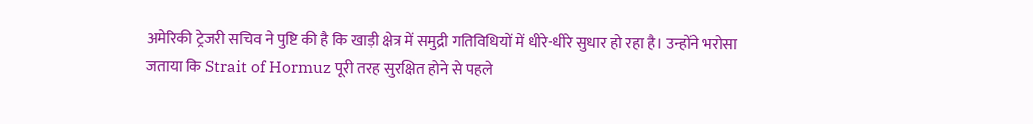अमेरिकी ट्रेजरी सचिव ने पुष्टि की है कि खाड़ी क्षेत्र में समुद्री गतिविधियों में धीरे-धीरे सुधार हो रहा है। उन्होंने भरोसा जताया कि Strait of Hormuz पूरी तरह सुरक्षित होने से पहले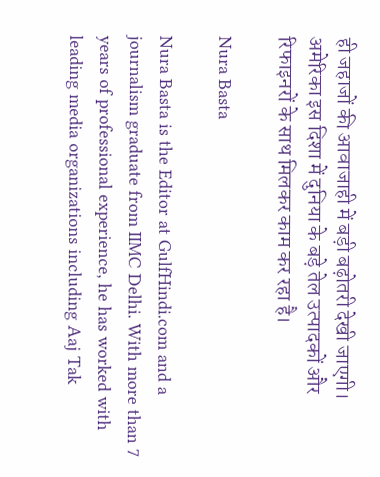ही जहाजों की आवाजाही में बड़ी बढ़ोतरी देखी जाएगी। अमेरिका इस दिशा में दुनिया के बड़े तेल उत्पादकों और रिफाइनरों के साथ मिलकर काम कर रहा है।

Nura Basta

Nura Basta is the Editor at GulfHindi.com and a journalism graduate from IIMC Delhi. With more than 7 years of professional experience, he has worked with leading media organizations including Aaj Tak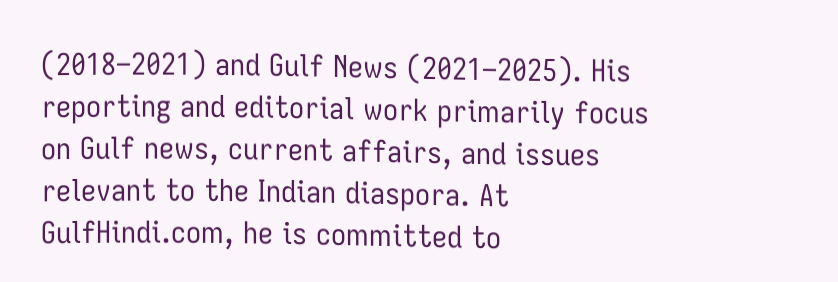(2018–2021) and Gulf News (2021–2025). His reporting and editorial work primarily focus on Gulf news, current affairs, and issues relevant to the Indian diaspora. At GulfHindi.com, he is committed to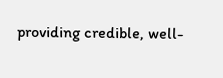providing credible, well-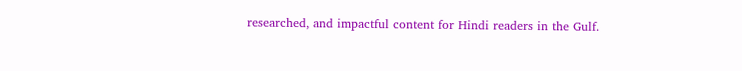researched, and impactful content for Hindi readers in the Gulf.